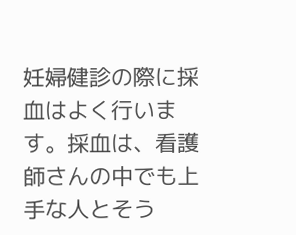妊婦健診の際に採血はよく行います。採血は、看護師さんの中でも上手な人とそう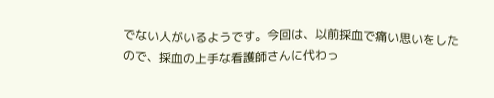でない人がいるようです。今回は、以前採血で痛い思いをしたので、採血の上手な看護師さんに代わっ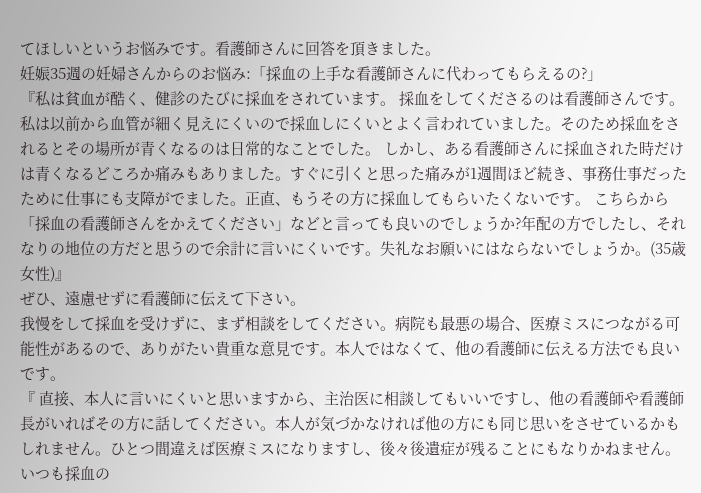てほしいというお悩みです。看護師さんに回答を頂きました。
妊娠35週の妊婦さんからのお悩み:「採血の上手な看護師さんに代わってもらえるの?」
『私は貧血が酷く、健診のたびに採血をされています。 採血をしてくださるのは看護師さんです。私は以前から血管が細く見えにくいので採血しにくいとよく言われていました。そのため採血をされるとその場所が青くなるのは日常的なことでした。 しかし、ある看護師さんに採血された時だけは青くなるどころか痛みもありました。すぐに引くと思った痛みが1週間ほど続き、事務仕事だったために仕事にも支障がでました。正直、もうその方に採血してもらいたくないです。 こちらから「採血の看護師さんをかえてください」などと言っても良いのでしょうか?年配の方でしたし、それなりの地位の方だと思うので余計に言いにくいです。失礼なお願いにはならないでしょうか。(35歳 女性)』
ぜひ、遠慮せずに看護師に伝えて下さい。
我慢をして採血を受けずに、まず相談をしてください。病院も最悪の場合、医療ミスにつながる可能性があるので、ありがたい貴重な意見です。本人ではなくて、他の看護師に伝える方法でも良いです。
『 直接、本人に言いにくいと思いますから、主治医に相談してもいいですし、他の看護師や看護師長がいればその方に話してください。本人が気づかなければ他の方にも同じ思いをさせているかもしれません。ひとつ間違えば医療ミスになりますし、後々後遺症が残ることにもなりかねません。いつも採血の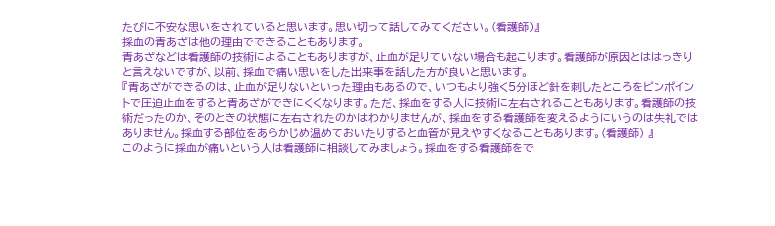たびに不安な思いをされていると思います。思い切って話してみてください。(看護師)』
採血の青あざは他の理由でできることもあります。
青あざなどは看護師の技術によることもありますが、止血が足りていない場合も起こります。看護師が原因とははっきりと言えないですが、以前、採血で痛い思いをした出来事を話した方が良いと思います。
『青あざができるのは、止血が足りないといった理由もあるので、いつもより強く5分ほど針を刺したところをピンポイントで圧迫止血をすると青あざができにくくなります。ただ、採血をする人に技術に左右されることもあります。看護師の技術だったのか、そのときの状態に左右されたのかはわかりませんが、採血をする看護師を変えるようにいうのは失礼ではありません。採血する部位をあらかじめ温めておいたりすると血管が見えやすくなることもあります。(看護師) 』
このように採血が痛いという人は看護師に相談してみましょう。採血をする看護師をで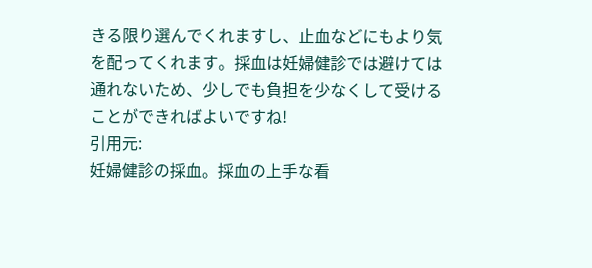きる限り選んでくれますし、止血などにもより気を配ってくれます。採血は妊婦健診では避けては通れないため、少しでも負担を少なくして受けることができればよいですね!
引用元:
妊婦健診の採血。採血の上手な看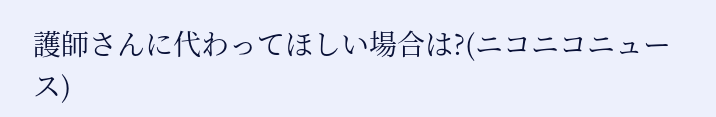護師さんに代わってほしい場合は?(ニコニコニュース)